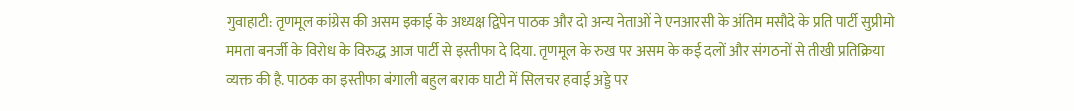गुवाहाटी: तृणमूल कांग्रेस की असम इकाई के अध्यक्ष द्विपेन पाठक और दो अन्य नेताओं ने एनआरसी के अंतिम मसौदे के प्रति पार्टी सुप्रीमो ममता बनर्जी के विरोध के विरुद्ध आज पार्टी से इस्तीफा दे दिया. तृणमूल के रुख पर असम के कई दलों और संगठनों से तीखी प्रतिक्रिया व्यक्त की है. पाठक का इस्तीफा बंगाली बहुल बराक घाटी में सिलचर हवाई अड्डे पर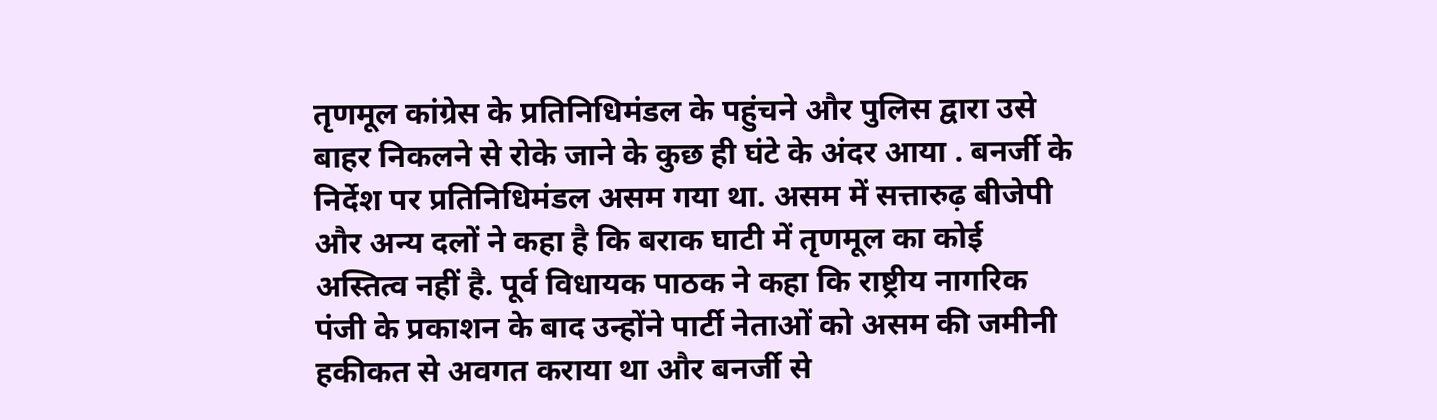तृणमूल कांग्रेस के प्रतिनिधिमंडल के पहुंचने और पुलिस द्वारा उसे बाहर निकलने से रोके जाने के कुछ ही घंटे के अंदर आया . बनर्जी के निर्देश पर प्रतिनिधिमंडल असम गया था. असम में सत्तारुढ़ बीजेपी और अन्य दलों ने कहा है कि बराक घाटी में तृणमूल का कोई अस्तित्व नहीं है. पूर्व विधायक पाठक ने कहा कि राष्ट्रीय नागरिक पंजी के प्रकाशन के बाद उन्होंने पार्टी नेताओं को असम की जमीनी हकीकत से अवगत कराया था और बनर्जी से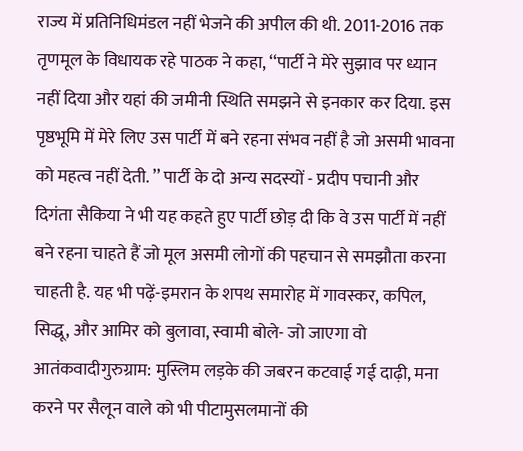राज्य में प्रतिनिधिमंडल नहीं भेजने की अपील की थी. 2011-2016 तक तृणमूल के विधायक रहे पाठक ने कहा, ‘‘पार्टी ने मेरे सुझाव पर ध्यान नहीं दिया और यहां की जमीनी स्थिति समझने से इनकार कर दिया. इस पृष्ठभूमि में मेरे लिए उस पार्टी में बने रहना संभव नहीं है जो असमी भावना को महत्व नहीं देती. ’’ पार्टी के दो अन्य सदस्यों - प्रदीप पचानी और दिगंता सैकिया ने भी यह कहते हुए पार्टी छोड़ दी कि वे उस पार्टी में नहीं बने रहना चाहते हैं जो मूल असमी लोगों की पहचान से समझौता करना चाहती है. यह भी पढ़ें-इमरान के शपथ समारोह में गावस्कर, कपिल, सिद्धू, और आमिर को बुलावा, स्वामी बोले- जो जाएगा वो आतंकवादीगुरुग्राम: मुस्लिम लड़के की जबरन कटवाई गई दाढ़ी, मना करने पर सैलून वाले को भी पीटामुसलमानों की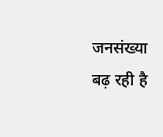जनसंख्या बढ़ रही है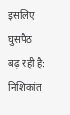इसलिए घुसपैठ बढ़ रही है: निशिकांत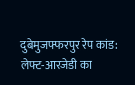दुबेमुजफ्फरपुर रेप कांड: लेफ्ट-आरजेडी का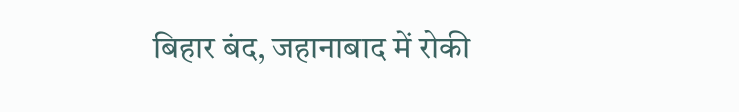बिहार बंद, जहानाबाद में रोकी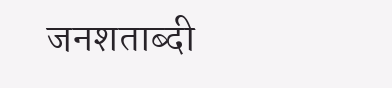जनशताब्दी